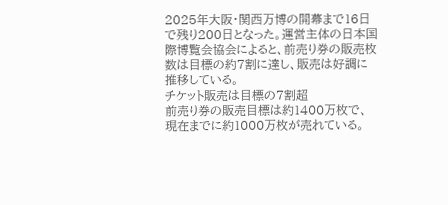2025年大阪・関西万博の開幕まで16日で残り200日となった。運営主体の日本国際博覧会協会によると、前売り券の販売枚数は目標の約7割に達し、販売は好調に推移している。
チケット販売は目標の7割超
前売り券の販売目標は約1400万枚で、現在までに約1000万枚が売れている。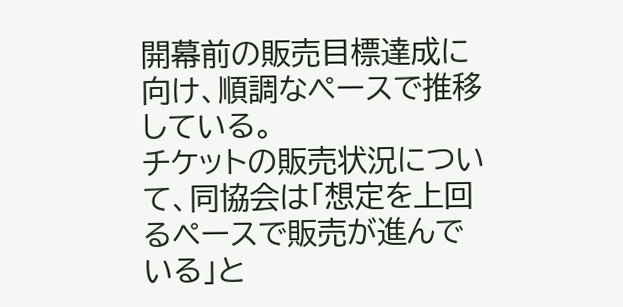開幕前の販売目標達成に向け、順調なペースで推移している。
チケットの販売状況について、同協会は「想定を上回るペースで販売が進んでいる」と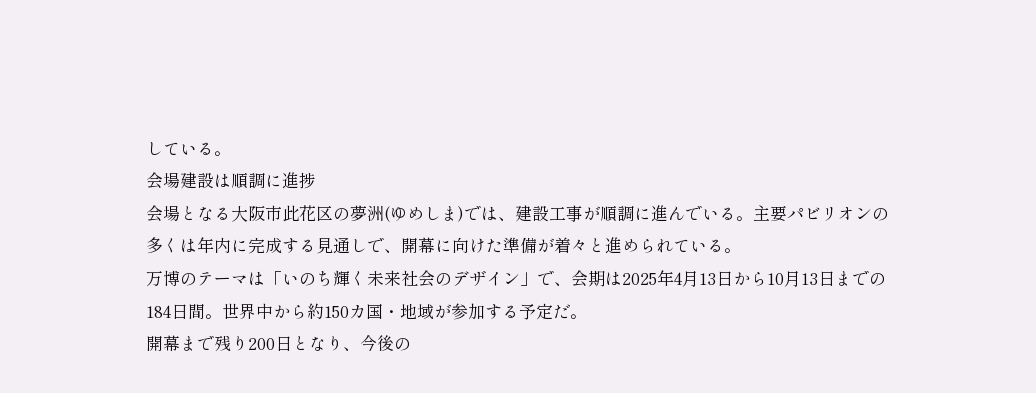している。
会場建設は順調に進捗
会場となる大阪市此花区の夢洲(ゆめしま)では、建設工事が順調に進んでいる。主要パビリオンの多くは年内に完成する見通しで、開幕に向けた準備が着々と進められている。
万博のテーマは「いのち輝く未来社会のデザイン」で、会期は2025年4月13日から10月13日までの184日間。世界中から約150カ国・地域が参加する予定だ。
開幕まで残り200日となり、今後の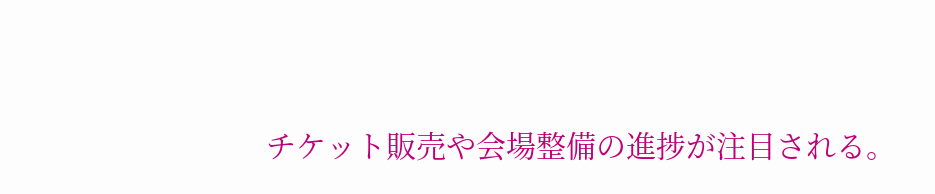チケット販売や会場整備の進捗が注目される。